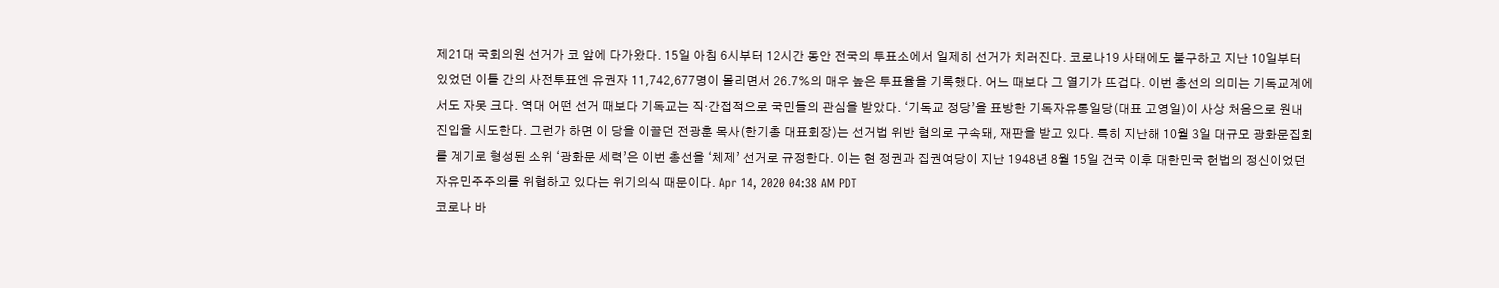제21대 국회의원 선거가 코 앞에 다가왔다. 15일 아침 6시부터 12시간 동안 전국의 투표소에서 일제히 선거가 치러진다. 코로나19 사태에도 불구하고 지난 10일부터 있었던 이틀 간의 사전투표엔 유권자 11,742,677명이 몰리면서 26.7%의 매우 높은 투표율을 기록했다. 어느 때보다 그 열기가 뜨겁다. 이번 총선의 의미는 기독교계에서도 자못 크다. 역대 어떤 선거 때보다 기독교는 직·간접적으로 국민들의 관심을 받았다. ‘기독교 정당’을 표방한 기독자유통일당(대표 고영일)이 사상 처음으로 원내 진입을 시도한다. 그런가 하면 이 당을 이끌던 전광훈 목사(한기총 대표회장)는 선거법 위반 혐의로 구속돼, 재판을 받고 있다. 특히 지난해 10월 3일 대규모 광화문집회를 계기로 형성된 소위 ‘광화문 세력’은 이번 총선을 ‘체제’ 선거로 규정한다. 이는 현 정권과 집권여당이 지난 1948년 8월 15일 건국 이후 대한민국 헌법의 정신이었던 자유민주주의를 위협하고 있다는 위기의식 때문이다. Apr 14, 2020 04:38 AM PDT
코로나 바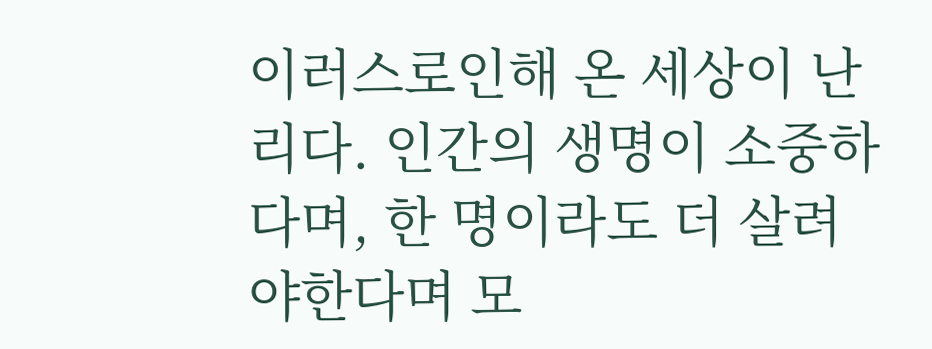이러스로인해 온 세상이 난리다. 인간의 생명이 소중하다며, 한 명이라도 더 살려야한다며 모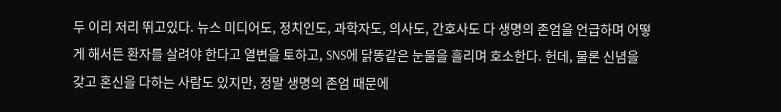두 이리 저리 뛰고있다. 뉴스 미디어도, 정치인도, 과학자도, 의사도, 간호사도 다 생명의 존엄을 언급하며 어떻게 해서든 환자를 살려야 한다고 열변을 토하고, SNS에 닭똥같은 눈물을 흘리며 호소한다. 헌데, 물론 신념을 갖고 혼신을 다하는 사람도 있지만, 정말 생명의 존엄 때문에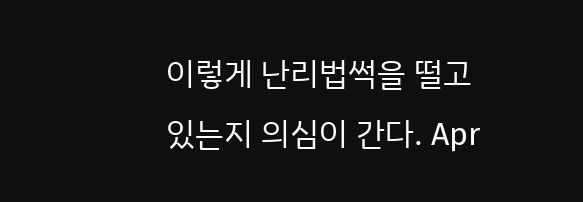이렇게 난리법썩을 떨고있는지 의심이 간다. Apr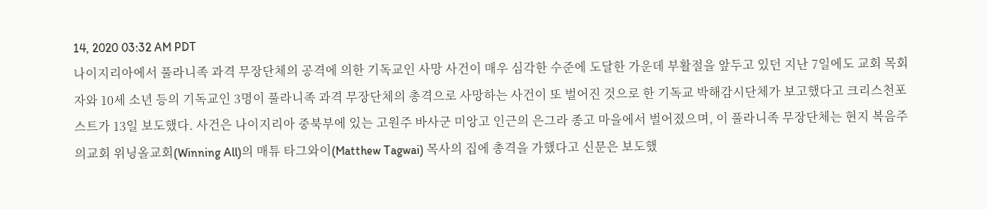14, 2020 03:32 AM PDT
나이지리아에서 풀라니족 과격 무장단체의 공격에 의한 기독교인 사망 사건이 매우 심각한 수준에 도달한 가운데 부활절을 앞두고 있던 지난 7일에도 교회 목회자와 10세 소년 등의 기독교인 3명이 풀라니족 과격 무장단체의 총격으로 사망하는 사건이 또 벌어진 것으로 한 기독교 박해감시단체가 보고했다고 크리스천포스트가 13일 보도했다. 사건은 나이지리아 중북부에 있는 고원주 바사군 미앙고 인근의 은그라 종고 마을에서 벌어졌으며, 이 풀라니족 무장단체는 현지 복음주의교회 위닝올교회(Winning All)의 매튜 타그와이(Matthew Tagwai) 목사의 집에 총격을 가했다고 신문은 보도했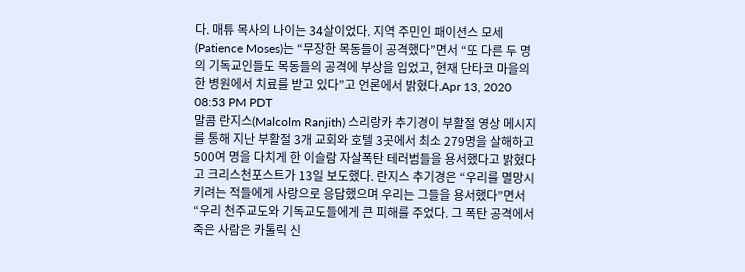다. 매튜 목사의 나이는 34살이었다. 지역 주민인 패이션스 모세(Patience Moses)는 “무장한 목동들이 공격했다”면서 “또 다른 두 명의 기독교인들도 목동들의 공격에 부상을 입었고, 현재 단타코 마을의 한 병원에서 치료를 받고 있다”고 언론에서 밝혔다.Apr 13, 2020 08:53 PM PDT
말콤 란지스(Malcolm Ranjith) 스리랑카 추기경이 부활절 영상 메시지를 통해 지난 부활절 3개 교회와 호텔 3곳에서 최소 279명을 살해하고 500여 명을 다치게 한 이슬람 자살폭탄 테러범들을 용서했다고 밝혔다고 크리스천포스트가 13일 보도했다. 란지스 추기경은 “우리를 멸망시키려는 적들에게 사랑으로 응답했으며 우리는 그들을 용서했다”면서 “우리 천주교도와 기독교도들에게 큰 피해를 주었다. 그 폭탄 공격에서 죽은 사람은 카톨릭 신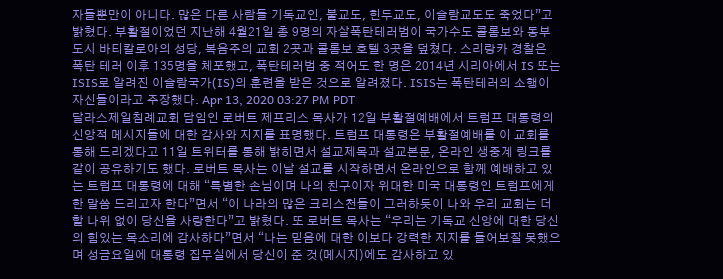자들뿐만이 아니다. 많은 다른 사람들 기독교인, 불교도, 힌두교도, 이슬람교도도 죽었다”고 밝혔다. 부활절이었던 지난해 4월21일 총 9명의 자살폭탄테러범이 국가수도 콜롬보와 동부도시 바티칼로아의 성당, 복음주의 교회 2곳과 콜롬보 호텔 3곳을 덮쳤다. 스리랑카 경찰은 폭탄 테러 이후 135명을 체포했고, 폭탄테러범 중 적어도 한 명은 2014년 시리아에서 IS 또는 ISIS로 알려진 이슬람국가(IS)의 훈련을 받은 것으로 알려졌다. ISIS는 폭탄테러의 소행이 자신들이라고 주장했다. Apr 13, 2020 03:27 PM PDT
달라스제일침례교회 담임인 로버트 제프리스 목사가 12일 부활절예배에서 트럼프 대통령의 신앙적 메시지들에 대한 감사와 지지를 표명했다. 트럼프 대통령은 부활절예배를 이 교회를 통해 드리겠다고 11일 트위터를 통해 밝히면서 설교제목과 설교본문, 온라인 생중계 링크를 같이 공유하기도 했다. 로버트 목사는 이날 설교를 시작하면서 온라인으로 함께 예배하고 있는 트럼프 대통령에 대해 “특별한 손님이며 나의 친구이자 위대한 미국 대통령인 트럼프에게 한 말씀 드리고자 한다”면서 “이 나라의 많은 크리스천들이 그러하듯이 나와 우리 교회는 더할 나위 없이 당신을 사랑한다”고 밝혔다. 또 로버트 목사는 “우리는 기독교 신앙에 대한 당신의 힘있는 목소리에 감사하다”면서 “나는 믿음에 대한 이보다 강력한 지지를 들어보질 못했으며 성금요일에 대통령 집무실에서 당신이 준 것(메시지)에도 감사하고 있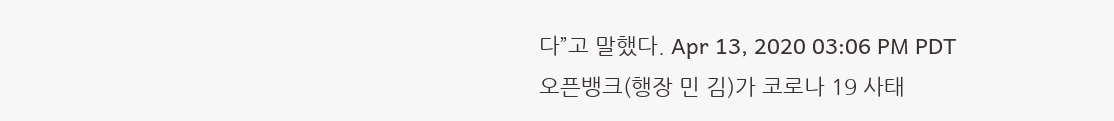다”고 말했다. Apr 13, 2020 03:06 PM PDT
오픈뱅크(행장 민 김)가 코로나 19 사태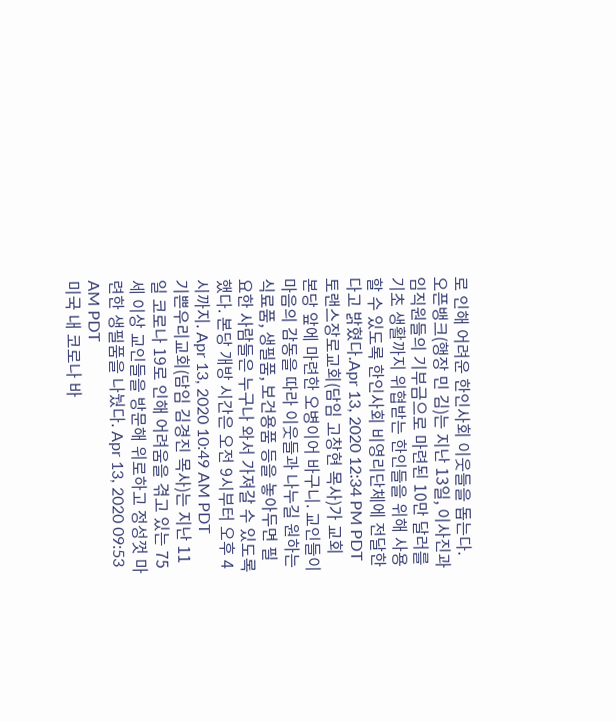로 인해 어려운 한인사회 이웃들을 돕는다. 오픈뱅크(행장 민 김)는 지난 13일, 이사진과 임직원들의 기부금으로 마련된 10만 달러를 기초 생활까지 위협받는 한인들을 위해 사용할 수 있도록 한인사회 비영리단체에 전달한다고 밝혔다.Apr 13, 2020 12:34 PM PDT
토랜스장로교회(담임 고창현 목사)가 교회 본당 앞에 마련한 오병이어 바구니. 교인들이 마음의 감동을 따라 이웃들과 나누길 원하는 식료품, 생필품, 보건용품 등을 놓아두면 필요한 사람들은 누구나 와서 가져갈 수 있도록 했다. 본당 개방 시간은 오전 9시부터 오후 4시까지. Apr 13, 2020 10:49 AM PDT
기쁜우리교회(담임 김경진 목사)는 지난 11일 코로나 19로 인해 어려움을 겪고 있는 75세 이상 교인들을 방문해 위로하고 정성껏 마련한 생필품을 나눴다. Apr 13, 2020 09:53 AM PDT
미국 내 코로나 바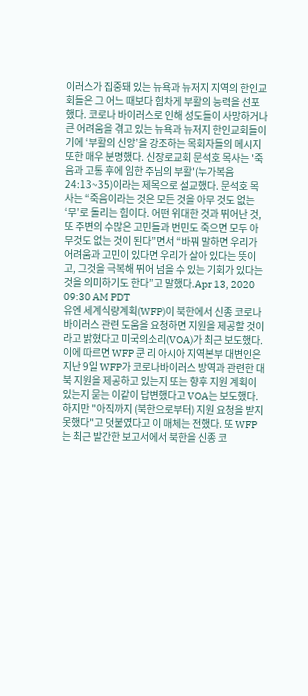이러스가 집중돼 있는 뉴욕과 뉴저지 지역의 한인교회들은 그 어느 때보다 힘차게 부활의 능력을 선포했다. 코로나 바이러스로 인해 성도들이 사망하거나 큰 어려움을 겪고 있는 뉴욕과 뉴저지 한인교회들이기에 ‘부활의 신앙’을 강조하는 목회자들의 메시지 또한 매우 분명했다. 신장로교회 문석호 목사는 '죽음과 고통 후에 임한 주님의 부활'(누가복음 24:13~35)이라는 제목으로 설교했다. 문석호 목사는 “죽음이라는 것은 모든 것을 아무 것도 없는 ‘무’로 돌리는 힘이다. 어떤 위대한 것과 뛰어난 것, 또 주변의 수많은 고민들과 번민도 죽으면 모두 아무것도 없는 것이 된다”면서 “바꿔 말하면 우리가 어려움과 고민이 있다면 우리가 살아 있다는 뜻이고, 그것을 극복해 뛰어 넘을 수 있는 기회가 있다는 것을 의미하기도 한다”고 말했다.Apr 13, 2020 09:30 AM PDT
유엔 세계식량계획(WFP)이 북한에서 신종 코로나바이러스 관련 도움을 요청하면 지원을 제공할 것이라고 밝혔다고 미국의소리(VOA)가 최근 보도했다. 이에 따르면 WFP 쿤 리 아시아 지역본부 대변인은 지난 9일 WFP가 코로나바이러스 방역과 관련한 대북 지원을 제공하고 있는지 또는 향후 지원 계획이 있는지 묻는 이같이 답변했다고 VOA는 보도했다. 하지만 "아직까지 (북한으로부터) 지원 요청을 받지 못했다"고 덧붙였다고 이 매체는 전했다. 또 WFP는 최근 발간한 보고서에서 북한을 신종 코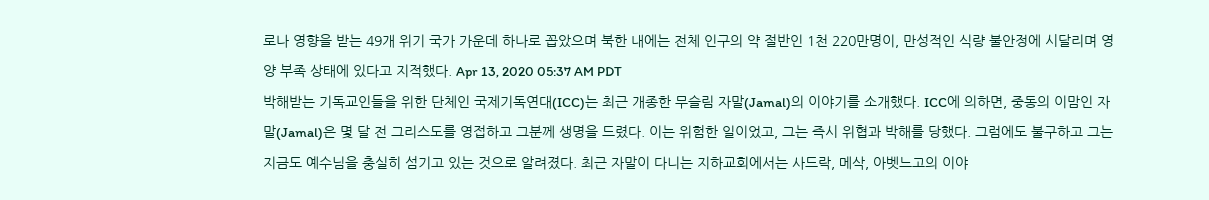로나 영향을 받는 49개 위기 국가 가운데 하나로 꼽았으며 북한 내에는 전체 인구의 약 절반인 1천 220만명이, 만성적인 식량 불안정에 시달리며 영양 부족 상태에 있다고 지적했다. Apr 13, 2020 05:37 AM PDT
박해받는 기독교인들을 위한 단체인 국제기독연대(ICC)는 최근 개종한 무슬림 자말(Jamal)의 이야기를 소개했다. ICC에 의하면, 중동의 이맘인 자말(Jamal)은 몇 달 전 그리스도를 영접하고 그분께 생명을 드렸다. 이는 위험한 일이었고, 그는 즉시 위협과 박해를 당했다. 그럼에도 불구하고 그는 지금도 예수님을 충실히 섬기고 있는 것으로 알려졌다. 최근 자말이 다니는 지하교회에서는 사드락, 메삭, 아벳느고의 이야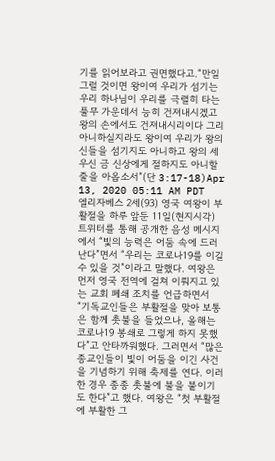기를 읽어보라고 권면했다고.“만일 그럴 것이면 왕이여 우리가 섬기는 우리 하나님이 우리를 극렬히 타는 풀무 가운데서 능히 건져내시겠고 왕의 손에서도 건져내시리이다 그리 아니하실지라도 왕이여 우리가 왕의 신들을 섬기지도 아니하고 왕의 세우신 금 신상에게 절하지도 아니할 줄을 아옵소서”(단 3:17-18)Apr 13, 2020 05:11 AM PDT
엘리자베스 2세(93) 영국 여왕이 부활절을 하루 앞둔 11일(현지시각) 트위터를 통해 공개한 음성 메시지에서 “빛의 능력은 어둠 속에 드러난다”면서 “우리는 코로나19를 이길 수 있을 것”이라고 말했다. 여왕은 먼저 영국 전역에 걸쳐 이뤄지고 있는 교회 폐쇄 조치를 언급하면서 “기독교인들은 부활절을 맞아 보통은 함께 촛불을 들었으나, 올해는 코로나19 봉쇄로 그렇게 하지 못했다”고 안타까워했다. 그러면서 “많은 종교인들이 빛이 어둠을 이긴 사건을 기념하기 위해 축제를 연다. 이러한 경우 종종 촛불에 불을 붙이기도 한다”고 했다. 여왕은 “첫 부활절에 부활한 그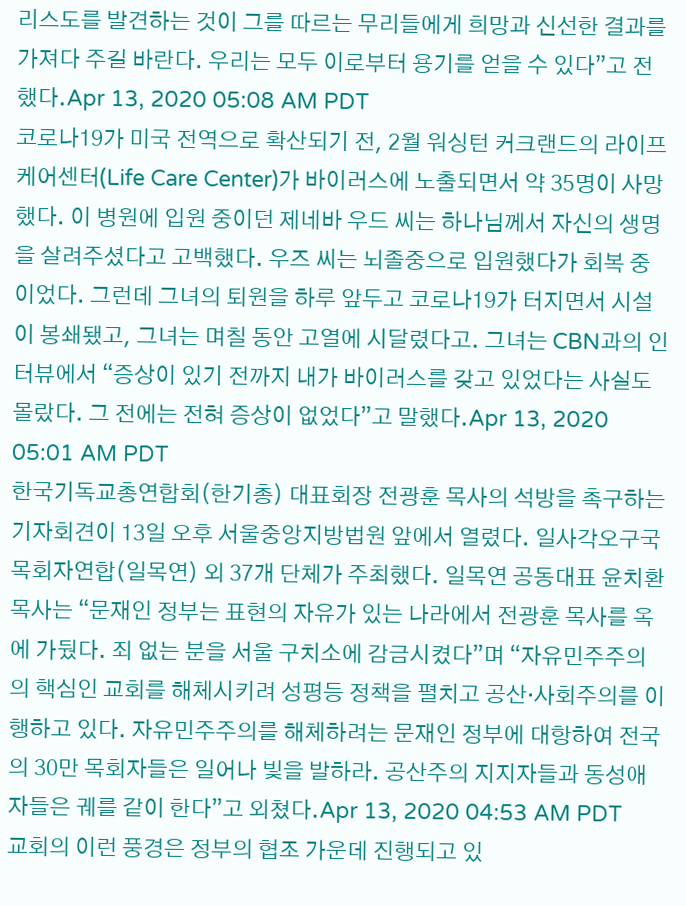리스도를 발견하는 것이 그를 따르는 무리들에게 희망과 신선한 결과를 가져다 주길 바란다. 우리는 모두 이로부터 용기를 얻을 수 있다”고 전했다.Apr 13, 2020 05:08 AM PDT
코로나19가 미국 전역으로 확산되기 전, 2월 워싱턴 커크랜드의 라이프케어센터(Life Care Center)가 바이러스에 노출되면서 약 35명이 사망했다. 이 병원에 입원 중이던 제네바 우드 씨는 하나님께서 자신의 생명을 살려주셨다고 고백했다. 우즈 씨는 뇌졸중으로 입원했다가 회복 중이었다. 그런데 그녀의 퇴원을 하루 앞두고 코로나19가 터지면서 시설이 봉쇄됐고, 그녀는 며칠 동안 고열에 시달렸다고. 그녀는 CBN과의 인터뷰에서 “증상이 있기 전까지 내가 바이러스를 갖고 있었다는 사실도 몰랐다. 그 전에는 전혀 증상이 없었다”고 말했다.Apr 13, 2020 05:01 AM PDT
한국기독교총연합회(한기총) 대표회장 전광훈 목사의 석방을 촉구하는 기자회견이 13일 오후 서울중앙지방법원 앞에서 열렸다. 일사각오구국목회자연합(일목연) 외 37개 단체가 주최했다. 일목연 공동대표 윤치환 목사는 “문재인 정부는 표현의 자유가 있는 나라에서 전광훈 목사를 옥에 가뒀다. 죄 없는 분을 서울 구치소에 감금시켰다”며 “자유민주주의의 핵심인 교회를 해체시키려 성평등 정책을 펼치고 공산·사회주의를 이행하고 있다. 자유민주주의를 해체하려는 문재인 정부에 대항하여 전국의 30만 목회자들은 일어나 빛을 발하라. 공산주의 지지자들과 동성애자들은 궤를 같이 한다”고 외쳤다.Apr 13, 2020 04:53 AM PDT
교회의 이런 풍경은 정부의 협조 가운데 진행되고 있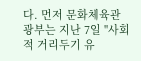다. 먼저 문화체육관광부는 지난 7일 "사회적 거리두기 유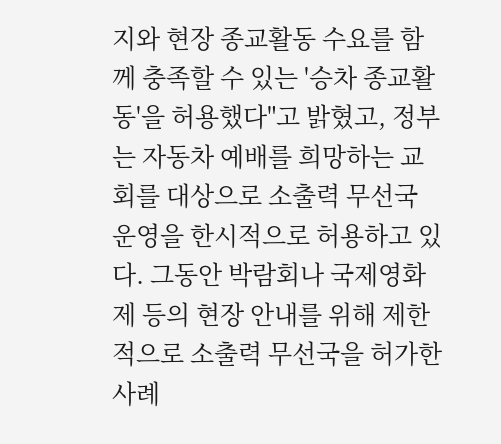지와 현장 종교활동 수요를 함께 충족할 수 있는 '승차 종교활동'을 허용했다"고 밝혔고, 정부는 자동차 예배를 희망하는 교회를 대상으로 소출력 무선국 운영을 한시적으로 허용하고 있다. 그동안 박람회나 국제영화제 등의 현장 안내를 위해 제한적으로 소출력 무선국을 허가한 사례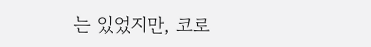는 있었지만, 코로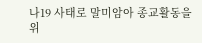나19 사태로 말미암아 종교활동을 위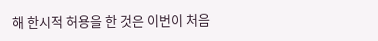해 한시적 허용을 한 것은 이번이 처음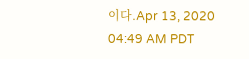이다.Apr 13, 2020 04:49 AM PDT